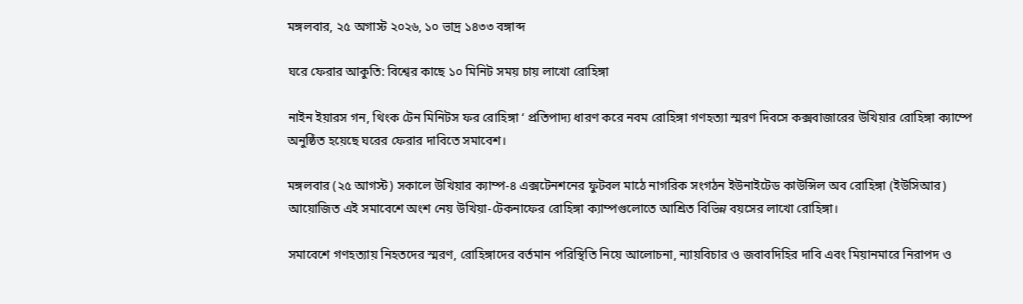মঙ্গলবার, ২৫ অগাস্ট ২০২৬, ১০ ভাদ্র ১৪৩৩ বঙ্গাব্দ

ঘরে ফেরার আকুতি: বিশ্বের কাছে ১০ মিনিট সময় চায় লাখো রোহিঙ্গা

নাইন ইয়ারস গন, থিংক টেন মিনিটস ফর রোহিঙ্গা ‘ প্রতিপাদ্য ধারণ করে নবম রোহিঙ্গা গণহত্যা স্মরণ দিবসে কক্সবাজারের উখিয়ার রোহিঙ্গা ক্যাম্পে অনুষ্ঠিত হয়েছে ঘরের ফেরার দাবিতে সমাবেশ।

মঙ্গলবার (২৫ আগস্ট) সকালে উখিয়ার ক্যাম্প-৪ এক্সটেনশনের ফুটবল মাঠে নাগরিক সংগঠন ইউনাইটেড কাউন্সিল অব রোহিঙ্গা (ইউসিআর) আয়োজিত এই সমাবেশে অংশ নেয় উখিয়া-টেকনাফের রোহিঙ্গা ক্যাম্পগুলোতে আশ্রিত বিভিন্ন বয়সের লাখো রোহিঙ্গা।

সমাবেশে গণহত্যায় নিহতদের স্মরণ, রোহিঙ্গাদের বর্তমান পরিস্থিতি নিয়ে আলোচনা, ন্যায়বিচার ও জবাবদিহির দাবি এবং মিয়ানমারে নিরাপদ ও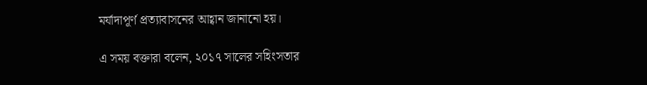মর্যাদাপূর্ণ প্রত্যাবাসনের আহ্বান জানানো হয়।

এ সময় বক্তারা বলেন, ২০১৭ সালের সহিংসতার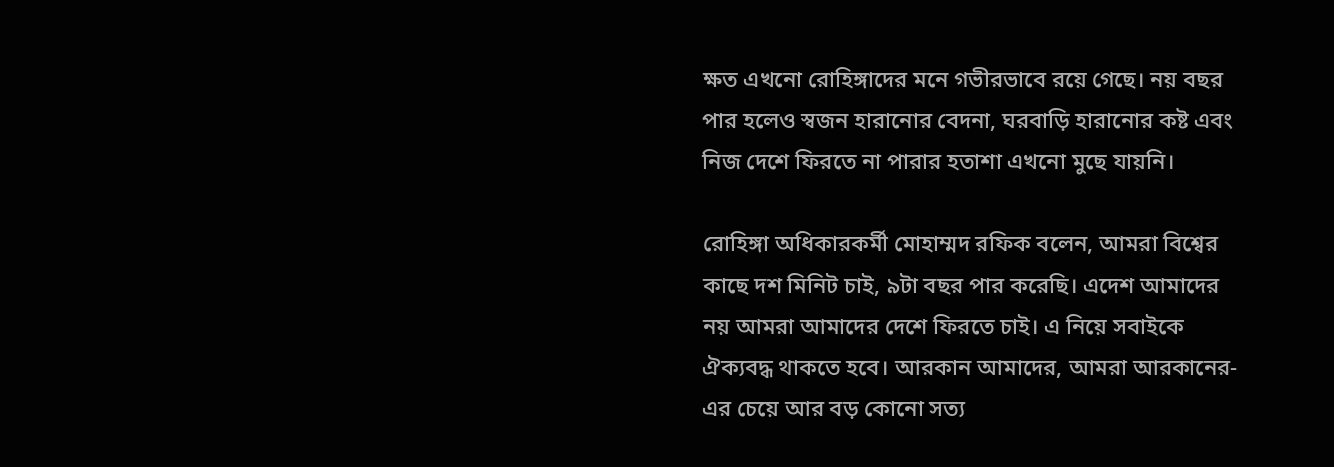ক্ষত এখনো রোহিঙ্গাদের মনে গভীরভাবে রয়ে গেছে। নয় বছর পার হলেও স্বজন হারানোর বেদনা, ঘরবাড়ি হারানোর কষ্ট এবং নিজ দেশে ফিরতে না পারার হতাশা এখনো মুছে যায়নি।

রোহিঙ্গা অধিকারকর্মী মোহাম্মদ রফিক বলেন, আমরা বিশ্বের কাছে দশ মিনিট চাই, ৯টা বছর পার করেছি। এদেশ আমাদের নয় আমরা আমাদের দেশে ফিরতে চাই। এ নিয়ে সবাইকে ঐক্যবদ্ধ থাকতে হবে। আরকান আমাদের, আমরা আরকানের- এর চেয়ে আর বড় কোনো সত্য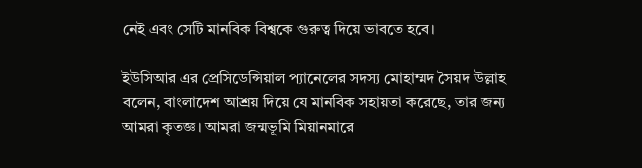নেই এবং সেটি মানবিক বিশ্বকে গুরুত্ব দিয়ে ভাবতে হবে।

ইউসিআর এর প্রেসিডেন্সিয়াল প্যানেলের সদস্য মোহাম্মদ সৈয়দ উল্লাহ বলেন, বাংলাদেশ আশ্রয় দিয়ে যে মানবিক সহায়তা করেছে, তার জন্য আমরা কৃতজ্ঞ। আমরা জন্মভূমি মিয়ানমারে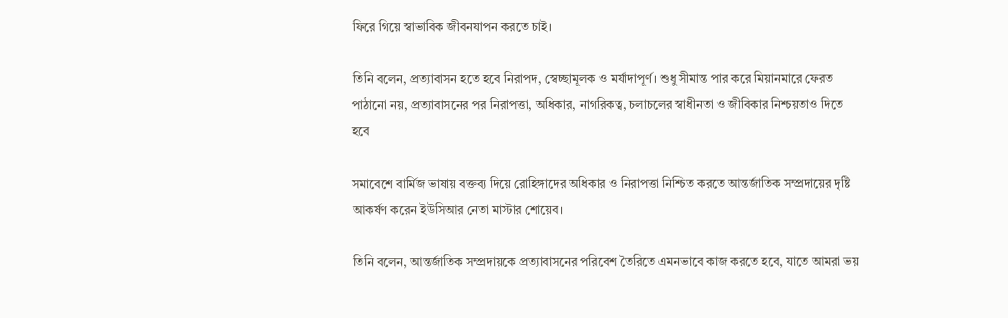ফিরে গিয়ে স্বাভাবিক জীবনযাপন করতে চাই।

তিনি বলেন, প্রত্যাবাসন হতে হবে নিরাপদ, স্বেচ্ছামূলক ও মর্যাদাপূর্ণ। শুধু সীমান্ত পার করে মিয়ানমারে ফেরত পাঠানো নয়, প্রত্যাবাসনের পর নিরাপত্তা, অধিকার, নাগরিকত্ব, চলাচলের স্বাধীনতা ও জীবিকার নিশ্চয়তাও দিতে হবে

সমাবেশে বার্মিজ ভাষায় বক্তব্য দিয়ে রোহিঙ্গাদের অধিকার ও নিরাপত্তা নিশ্চিত করতে আন্তর্জাতিক সম্প্রদায়ের দৃষ্টি আকর্ষণ করেন ইউসিআর নেতা মাস্টার শোয়েব।

তিনি বলেন, আন্তর্জাতিক সম্প্রদায়কে প্রত্যাবাসনের পরিবেশ তৈরিতে এমনভাবে কাজ করতে হবে, যাতে আমরা ভয়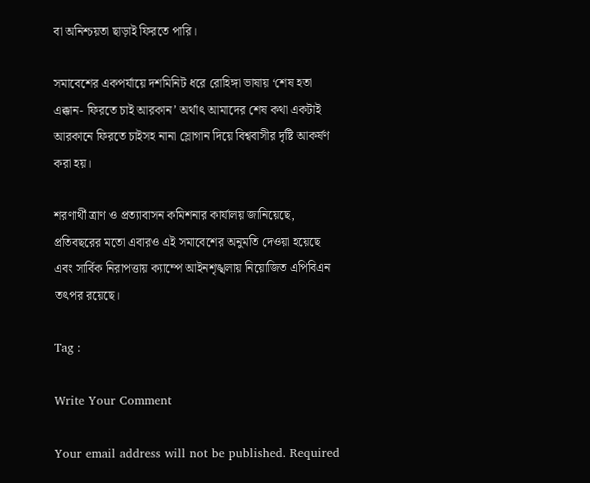বা অনিশ্চয়তা ছাড়াই ফিরতে পারি।

সমাবেশের একপর্যায়ে দশমিনিট ধরে রোহিঙ্গা ভাষায় ‘শেষ হতা এক্কান- ফিরতে চাই আরকান’ অর্থাৎ আমাদের শেষ কথা একটাই আরকানে ফিরতে চাইসহ নানা স্লোগান দিয়ে বিশ্ববাসীর দৃষ্টি আকর্ষণ করা হয়।

শরণার্থী ত্রাণ ও প্রত্যাবাসন কমিশনার কার্যালয় জানিয়েছে, প্রতিবছরের মতো এবারও এই সমাবেশের অনুমতি দেওয়া হয়েছে এবং সার্বিক নিরাপত্তায় ক্যাম্পে আইনশৃঙ্খলায় নিয়োজিত এপিবিএন তৎপর রয়েছে।

Tag :

Write Your Comment

Your email address will not be published. Required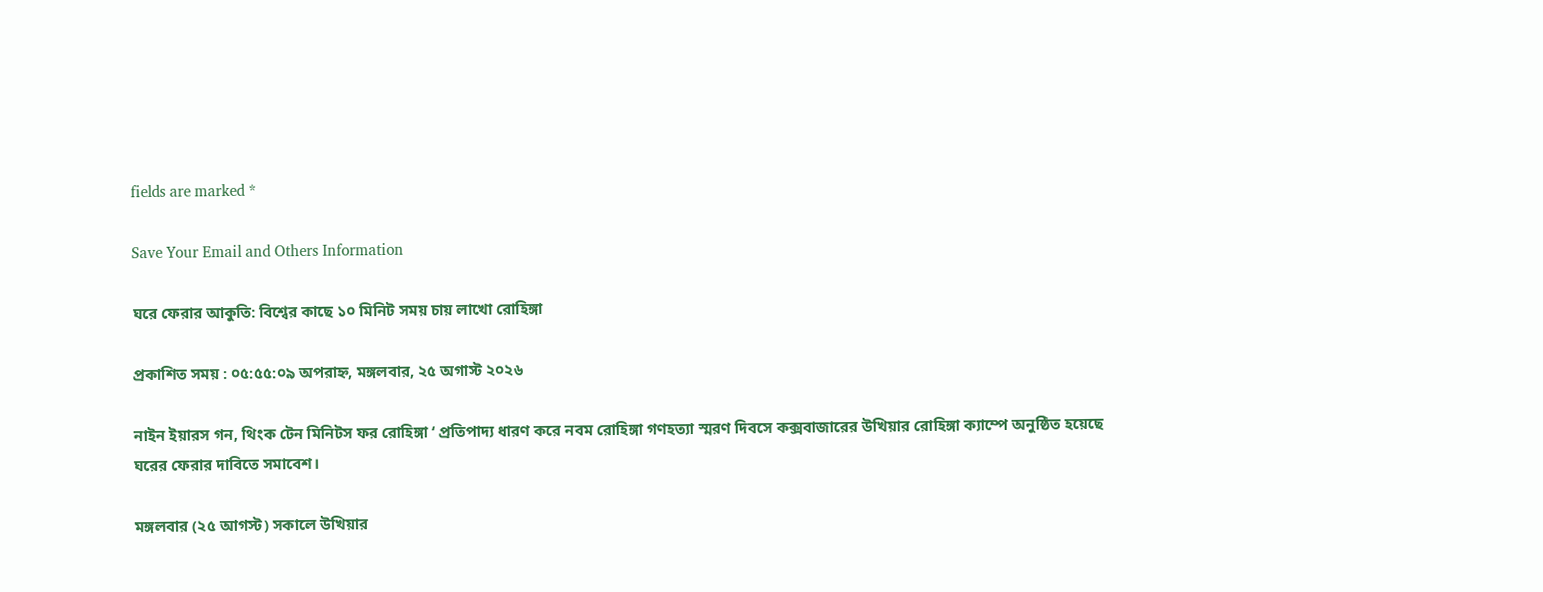fields are marked *

Save Your Email and Others Information

ঘরে ফেরার আকুতি: বিশ্বের কাছে ১০ মিনিট সময় চায় লাখো রোহিঙ্গা

প্রকাশিত সময় : ০৫:৫৫:০৯ অপরাহ্ন, মঙ্গলবার, ২৫ অগাস্ট ২০২৬

নাইন ইয়ারস গন, থিংক টেন মিনিটস ফর রোহিঙ্গা ‘ প্রতিপাদ্য ধারণ করে নবম রোহিঙ্গা গণহত্যা স্মরণ দিবসে কক্সবাজারের উখিয়ার রোহিঙ্গা ক্যাম্পে অনুষ্ঠিত হয়েছে ঘরের ফেরার দাবিতে সমাবেশ।

মঙ্গলবার (২৫ আগস্ট) সকালে উখিয়ার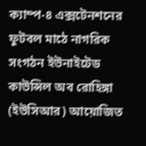ক্যাম্প-৪ এক্সটেনশনের ফুটবল মাঠে নাগরিক সংগঠন ইউনাইটেড কাউন্সিল অব রোহিঙ্গা (ইউসিআর) আয়োজিত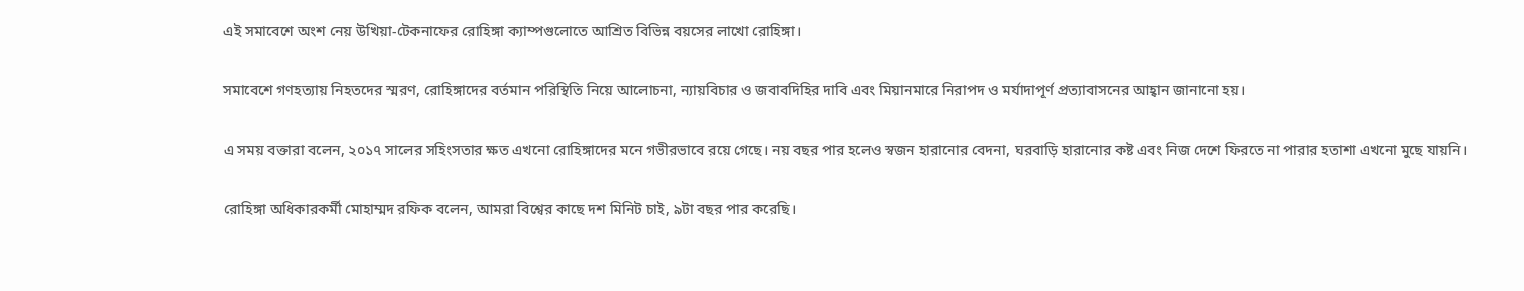এই সমাবেশে অংশ নেয় উখিয়া-টেকনাফের রোহিঙ্গা ক্যাম্পগুলোতে আশ্রিত বিভিন্ন বয়সের লাখো রোহিঙ্গা।

সমাবেশে গণহত্যায় নিহতদের স্মরণ, রোহিঙ্গাদের বর্তমান পরিস্থিতি নিয়ে আলোচনা, ন্যায়বিচার ও জবাবদিহির দাবি এবং মিয়ানমারে নিরাপদ ও মর্যাদাপূর্ণ প্রত্যাবাসনের আহ্বান জানানো হয়।

এ সময় বক্তারা বলেন, ২০১৭ সালের সহিংসতার ক্ষত এখনো রোহিঙ্গাদের মনে গভীরভাবে রয়ে গেছে। নয় বছর পার হলেও স্বজন হারানোর বেদনা, ঘরবাড়ি হারানোর কষ্ট এবং নিজ দেশে ফিরতে না পারার হতাশা এখনো মুছে যায়নি।

রোহিঙ্গা অধিকারকর্মী মোহাম্মদ রফিক বলেন, আমরা বিশ্বের কাছে দশ মিনিট চাই, ৯টা বছর পার করেছি।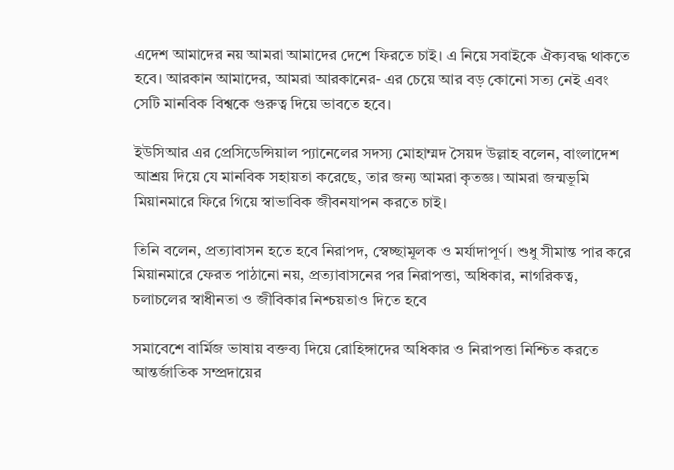এদেশ আমাদের নয় আমরা আমাদের দেশে ফিরতে চাই। এ নিয়ে সবাইকে ঐক্যবদ্ধ থাকতে হবে। আরকান আমাদের, আমরা আরকানের- এর চেয়ে আর বড় কোনো সত্য নেই এবং সেটি মানবিক বিশ্বকে গুরুত্ব দিয়ে ভাবতে হবে।

ইউসিআর এর প্রেসিডেন্সিয়াল প্যানেলের সদস্য মোহাম্মদ সৈয়দ উল্লাহ বলেন, বাংলাদেশ আশ্রয় দিয়ে যে মানবিক সহায়তা করেছে, তার জন্য আমরা কৃতজ্ঞ। আমরা জন্মভূমি মিয়ানমারে ফিরে গিয়ে স্বাভাবিক জীবনযাপন করতে চাই।

তিনি বলেন, প্রত্যাবাসন হতে হবে নিরাপদ, স্বেচ্ছামূলক ও মর্যাদাপূর্ণ। শুধু সীমান্ত পার করে মিয়ানমারে ফেরত পাঠানো নয়, প্রত্যাবাসনের পর নিরাপত্তা, অধিকার, নাগরিকত্ব, চলাচলের স্বাধীনতা ও জীবিকার নিশ্চয়তাও দিতে হবে

সমাবেশে বার্মিজ ভাষায় বক্তব্য দিয়ে রোহিঙ্গাদের অধিকার ও নিরাপত্তা নিশ্চিত করতে আন্তর্জাতিক সম্প্রদায়ের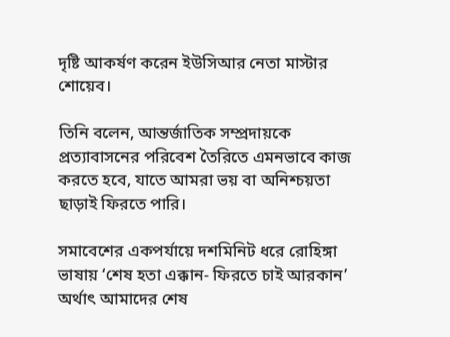দৃষ্টি আকর্ষণ করেন ইউসিআর নেতা মাস্টার শোয়েব।

তিনি বলেন, আন্তর্জাতিক সম্প্রদায়কে প্রত্যাবাসনের পরিবেশ তৈরিতে এমনভাবে কাজ করতে হবে, যাতে আমরা ভয় বা অনিশ্চয়তা ছাড়াই ফিরতে পারি।

সমাবেশের একপর্যায়ে দশমিনিট ধরে রোহিঙ্গা ভাষায় ‘শেষ হতা এক্কান- ফিরতে চাই আরকান’ অর্থাৎ আমাদের শেষ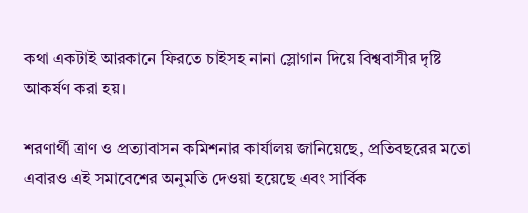কথা একটাই আরকানে ফিরতে চাইসহ নানা স্লোগান দিয়ে বিশ্ববাসীর দৃষ্টি আকর্ষণ করা হয়।

শরণার্থী ত্রাণ ও প্রত্যাবাসন কমিশনার কার্যালয় জানিয়েছে, প্রতিবছরের মতো এবারও এই সমাবেশের অনুমতি দেওয়া হয়েছে এবং সার্বিক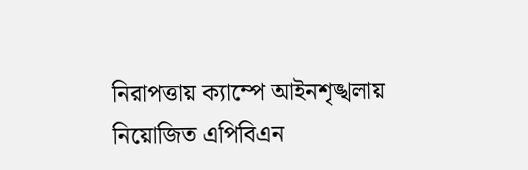নিরাপত্তায় ক্যাম্পে আইনশৃঙ্খলায় নিয়োজিত এপিবিএন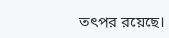তৎপর রয়েছে।